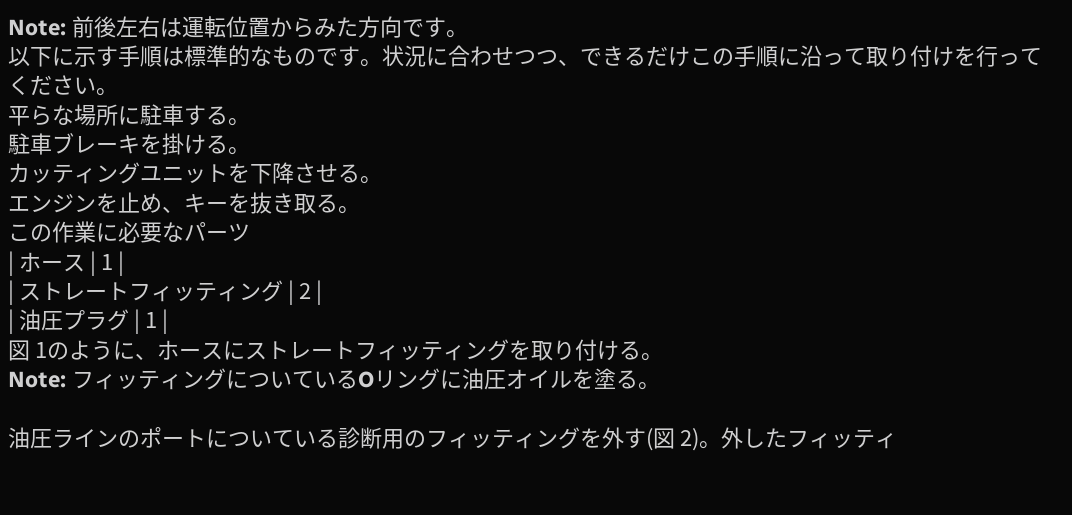Note: 前後左右は運転位置からみた方向です。
以下に示す手順は標準的なものです。状況に合わせつつ、できるだけこの手順に沿って取り付けを行ってください。
平らな場所に駐車する。
駐車ブレーキを掛ける。
カッティングユニットを下降させる。
エンジンを止め、キーを抜き取る。
この作業に必要なパーツ
| ホース | 1 |
| ストレートフィッティング | 2 |
| 油圧プラグ | 1 |
図 1のように、ホースにストレートフィッティングを取り付ける。
Note: フィッティングについているOリングに油圧オイルを塗る。

油圧ラインのポートについている診断用のフィッティングを外す(図 2)。外したフィッティ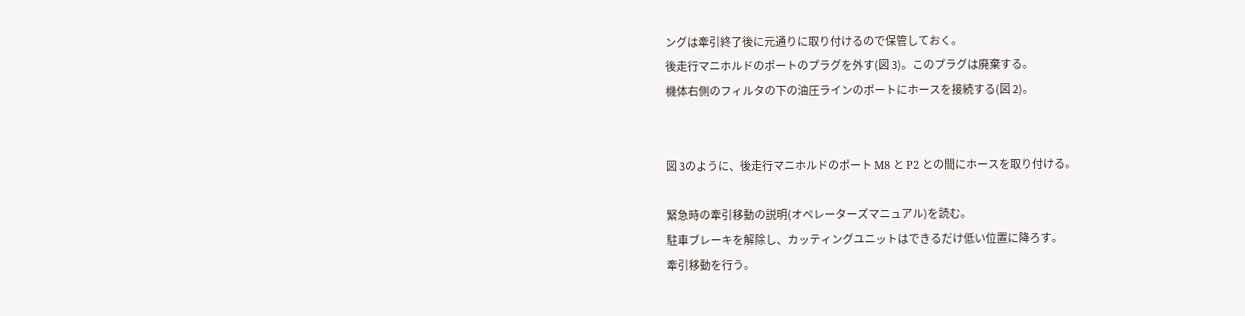ングは牽引終了後に元通りに取り付けるので保管しておく。
後走行マニホルドのポートのプラグを外す(図 3)。このプラグは廃棄する。
機体右側のフィルタの下の油圧ラインのポートにホースを接続する(図 2)。


図 3のように、後走行マニホルドのポート M8 と P2 との間にホースを取り付ける。

緊急時の牽引移動の説明(オペレーターズマニュアル)を読む。
駐車ブレーキを解除し、カッティングユニットはできるだけ低い位置に降ろす。
牽引移動を行う。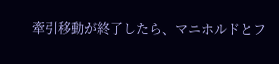牽引移動が終了したら、マニホルドとフ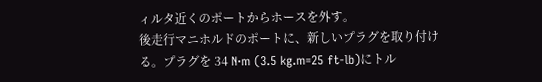ィルタ近くのポートからホースを外す。
後走行マニホルドのポートに、新しいプラグを取り付ける。プラグを 34 N·m (3.5 kg.m=25 ft-lb)にトル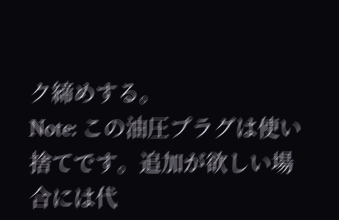ク締めする。
Note: この油圧プラグは使い捨てです。追加が欲しい場合には代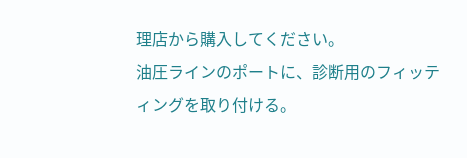理店から購入してください。
油圧ラインのポートに、診断用のフィッティングを取り付ける。